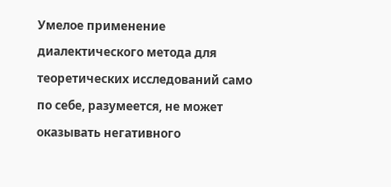Умелое применение диалектического метода для теоретических исследований само по себе, разумеется, не может оказывать негативного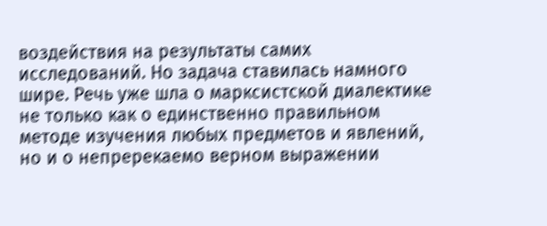воздействия на результаты самих исследований. Но задача ставилась намного шире. Речь уже шла о марксистской диалектике не только как о единственно правильном методе изучения любых предметов и явлений, но и о непререкаемо верном выражении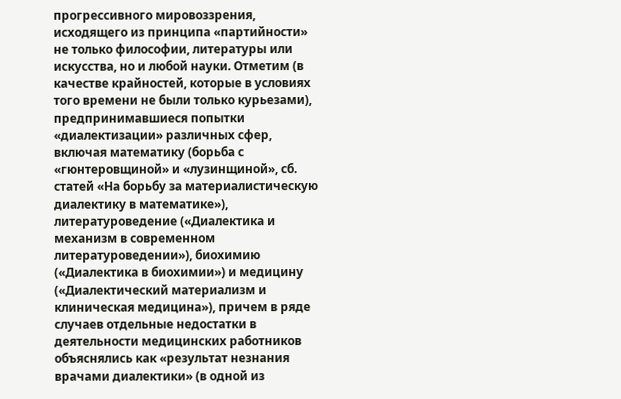прогрессивного мировоззрения, исходящего из принципа «партийности» не только философии, литературы или искусства, но и любой науки. Отметим (в качестве крайностей, которые в условиях того времени не были только курьезами), предпринимавшиеся попытки «диалектизации» различных сфер, включая математику (борьба с «гюнтеровщиной» и «лузинщиной», сб. статей «На борьбу за материалистическую диалектику в математике»), литературоведение («Диалектика и механизм в современном литературоведении»), биохимию («Диалектика в биохимии») и медицину («Диалектический материализм и клиническая медицина»), причем в ряде случаев отдельные недостатки в деятельности медицинских работников объяснялись как «результат незнания врачами диалектики» (в одной из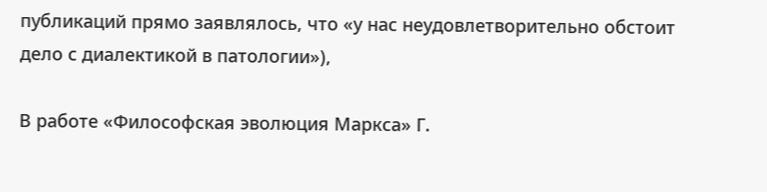публикаций прямо заявлялось, что «у нас неудовлетворительно обстоит дело с диалектикой в патологии»),

В работе «Философская эволюция Маркса» Г.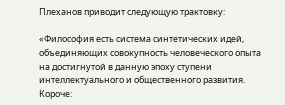Плеханов приводит следующую трактовку:

«Философия есть система синтетических идей, объединяющих совокупность человеческого опыта на достигнутой в данную эпоху ступени интеллектуального и общественного развития. Короче: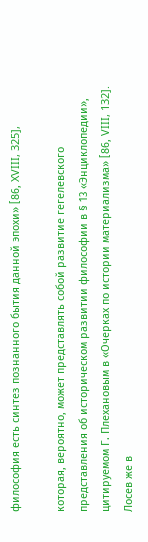философия есть синтез познанного бытия данной эпохи» [86, XVIII, 325],

которая, вероятно, может представлять собой развитие гегелевского представления об историческом развитии философии в § 13 «Энциклопедии», цитируемом Г. Плехановым в «Очерках по истории материализма» [86, VIII, 132]. Лосев же в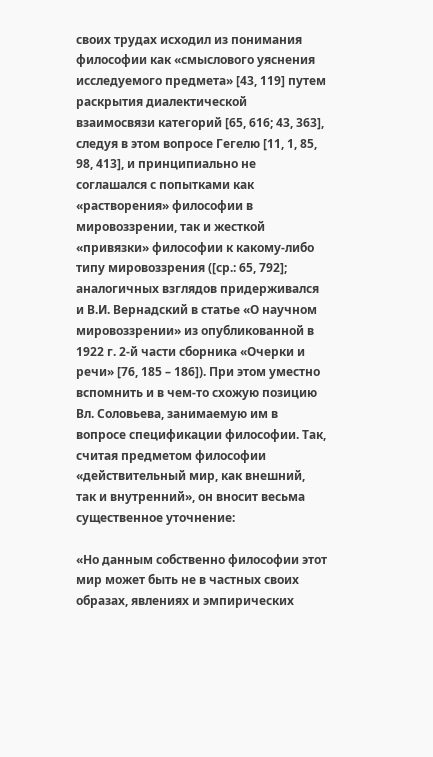своих трудах исходил из понимания философии как «смыслового уяснения исследуемого предмета» [43, 119] путем раскрытия диалектической взаимосвязи категорий [65, 616; 43, 363], следуя в этом вопросе Гегелю [11, 1, 85, 98, 413], и принципиально не соглашался с попытками как «растворения» философии в мировоззрении, так и жесткой «привязки» философии к какому-либо типу мировоззрения ([ср.: 65, 792]; аналогичных взглядов придерживался и В.И. Вернадский в статье «О научном мировоззрении» из опубликованной в 1922 г. 2-й части сборника «Очерки и речи» [76, 185 – 186]). При этом уместно вспомнить и в чем-то схожую позицию Вл. Соловьева, занимаемую им в вопросе спецификации философии. Так, считая предметом философии «действительный мир, как внешний, так и внутренний», он вносит весьма существенное уточнение:

«Но данным собственно философии этот мир может быть не в частных своих образах, явлениях и эмпирических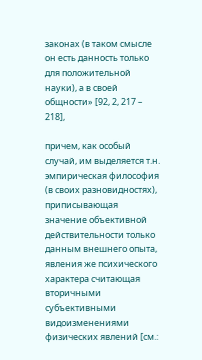законах (в таком смысле он есть данность только для положительной науки), а в своей общности» [92, 2, 217 – 218],

причем, как особый случай, им выделяется т.н. эмпирическая философия (в своих разновидностях), приписывающая значение объективной действительности только данным внешнего опыта, явления же психического характера считающая вторичными субъективными видоизменениями физических явлений [см.: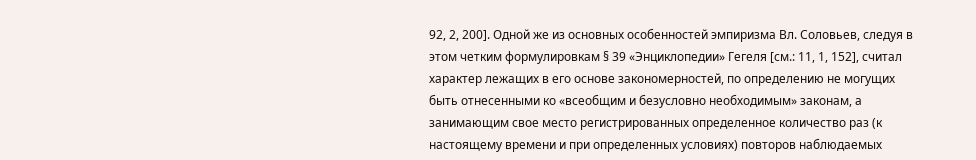92, 2, 200]. Одной же из основных особенностей эмпиризма Вл. Соловьев, следуя в этом четким формулировкам § 39 «Энциклопедии» Гегеля [см.: 11, 1, 152], считал характер лежащих в его основе закономерностей, по определению не могущих быть отнесенными ко «всеобщим и безусловно необходимым» законам, а занимающим свое место регистрированных определенное количество раз (к настоящему времени и при определенных условиях) повторов наблюдаемых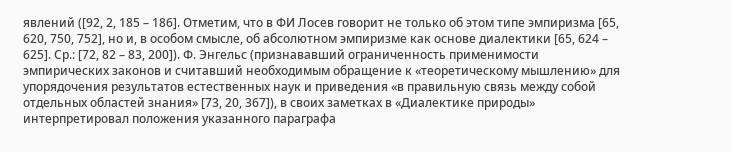явлений ([92, 2, 185 – 186]. Отметим, что в ФИ Лосев говорит не только об этом типе эмпиризма [65, 620, 750, 752], но и, в особом смысле, об абсолютном эмпиризме как основе диалектики [65, 624 – 625]. Ср.: [72, 82 – 83, 200]). Ф. Энгельс (признававший ограниченность применимости эмпирических законов и считавший необходимым обращение к «теоретическому мышлению» для упорядочения результатов естественных наук и приведения «в правильную связь между собой отдельных областей знания» [73, 20, 367]), в своих заметках в «Диалектике природы» интерпретировал положения указанного параграфа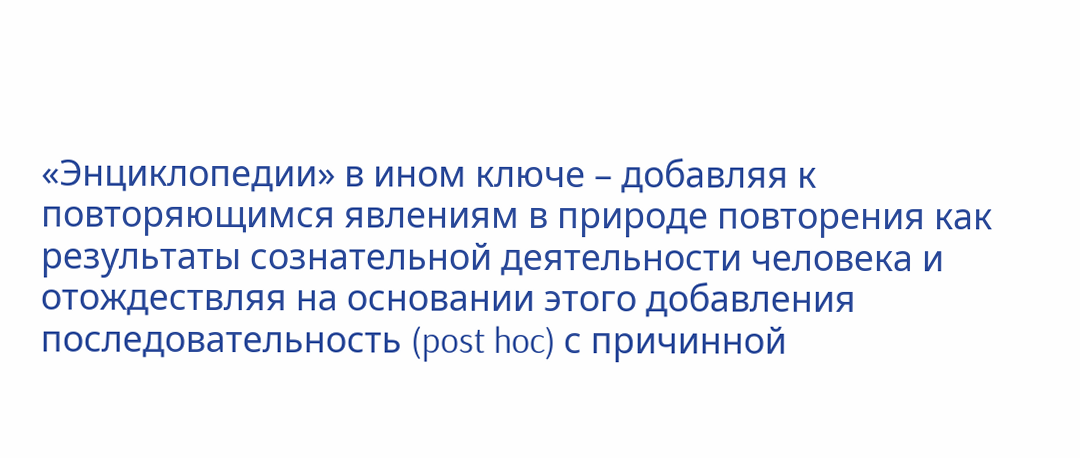«Энциклопедии» в ином ключе – добавляя к повторяющимся явлениям в природе повторения как результаты сознательной деятельности человека и отождествляя на основании этого добавления последовательность (post hoc) с причинной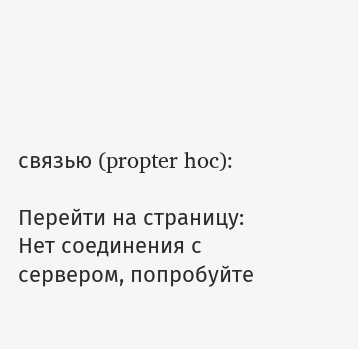связью (propter hoc):

Перейти на страницу:
Нет соединения с сервером, попробуйте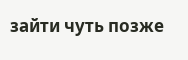зайти чуть позже